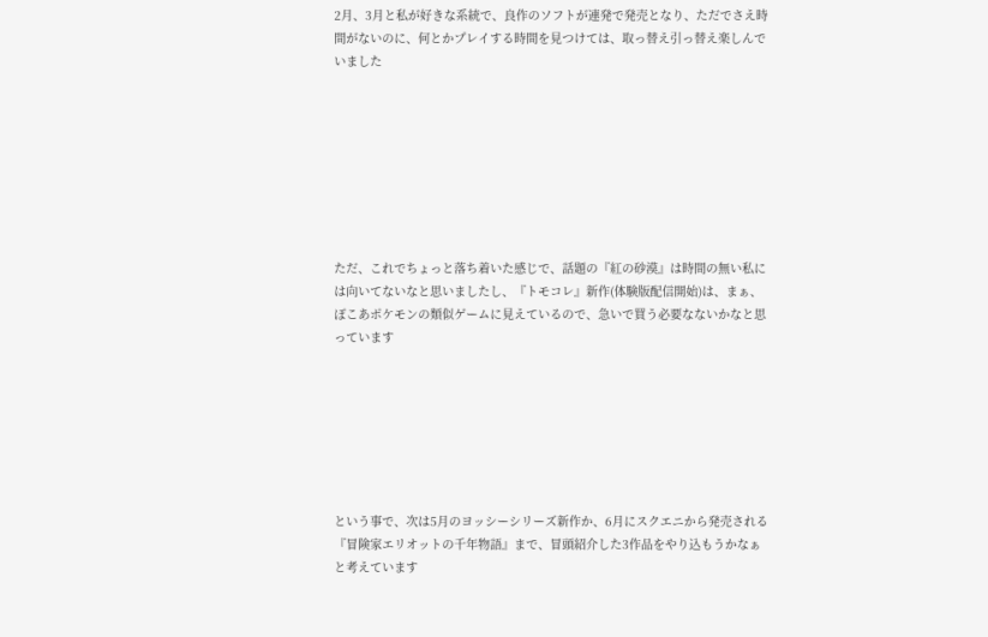2月、3月と私が好きな系統で、良作のソフトが連発で発売となり、ただでさえ時間がないのに、何とかプレイする時間を見つけては、取っ替え引っ替え楽しんでいました








ただ、これでちょっと落ち着いた感じで、話題の『紅の砂漠』は時間の無い私には向いてないなと思いましたし、『トモコレ』新作(体験版配信開始)は、まぁ、ぽこあポケモンの類似ゲームに見えているので、急いで買う必要なないかなと思っています







という事で、次は5月のヨッシーシリーズ新作か、6月にスクエニから発売される『冒険家エリオットの千年物語』まで、冒頭紹介した3作品をやり込もうかなぁと考えています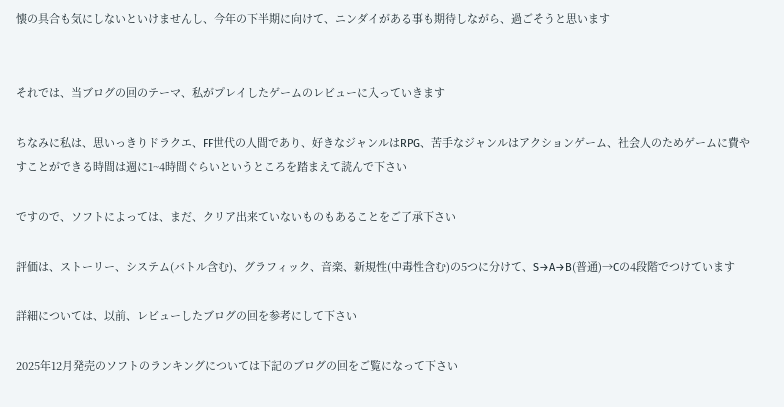懐の具合も気にしないといけませんし、今年の下半期に向けて、ニンダイがある事も期待しながら、過ごそうと思います


それでは、当ブログの回のテーマ、私がプレイしたゲームのレビューに入っていきます

ちなみに私は、思いっきりドラクエ、FF世代の人間であり、好きなジャンルはRPG、苦手なジャンルはアクションゲーム、社会人のためゲームに費やすことができる時間は週に1~4時間ぐらいというところを踏まえて読んで下さい

ですので、ソフトによっては、まだ、クリア出来ていないものもあることをご了承下さい

評価は、ストーリー、システム(バトル含む)、グラフィック、音楽、新規性(中毒性含む)の5つに分けて、S→A→B(普通)→Cの4段階でつけています

詳細については、以前、レビューしたブログの回を参考にして下さい

2025年12月発売のソフトのランキングについては下記のブログの回をご覧になって下さい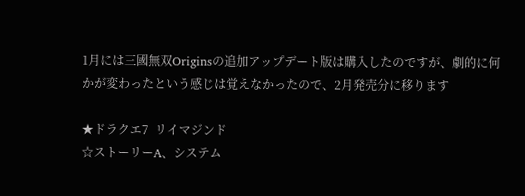1月には三國無双Originsの追加アップデート版は購入したのですが、劇的に何かが変わったという感じは覚えなかったので、2月発売分に移ります

★ドラクエ7  リイマジンド
☆ストーリーA、システム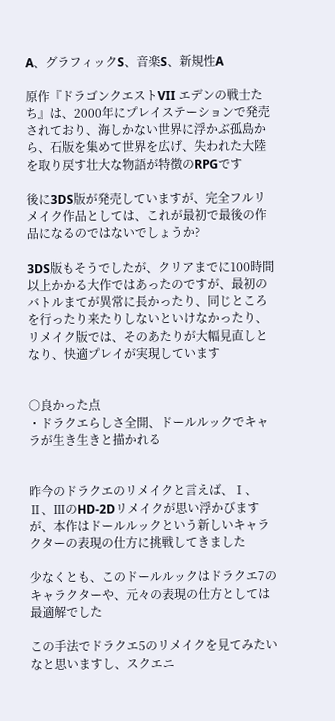A、グラフィックS、音楽S、新規性A

原作『ドラゴンクエストVII エデンの戦士たち』は、2000年にプレイステーションで発売されており、海しかない世界に浮かぶ孤島から、石版を集めて世界を広げ、失われた大陸を取り戻す壮大な物語が特徴のRPGです

後に3DS版が発売していますが、完全フルリメイク作品としては、これが最初で最後の作品になるのではないでしょうか?

3DS版もそうでしたが、クリアまでに100時間以上かかる大作ではあったのですが、最初のバトルまてが異常に長かったり、同じところを行ったり来たりしないといけなかったり、リメイク版では、そのあたりが大幅見直しとなり、快適プレイが実現しています


○良かった点
・ドラクエらしさ全開、ドールルックでキャラが生き生きと描かれる


昨今のドラクエのリメイクと言えば、Ⅰ、Ⅱ、ⅢのHD-2Dリメイクが思い浮かびますが、本作はドールルックという新しいキャラクターの表現の仕方に挑戦してきました

少なくとも、このドールルックはドラクエ7のキャラクターや、元々の表現の仕方としては最適解でした

この手法でドラクエ5のリメイクを見てみたいなと思いますし、スクエニ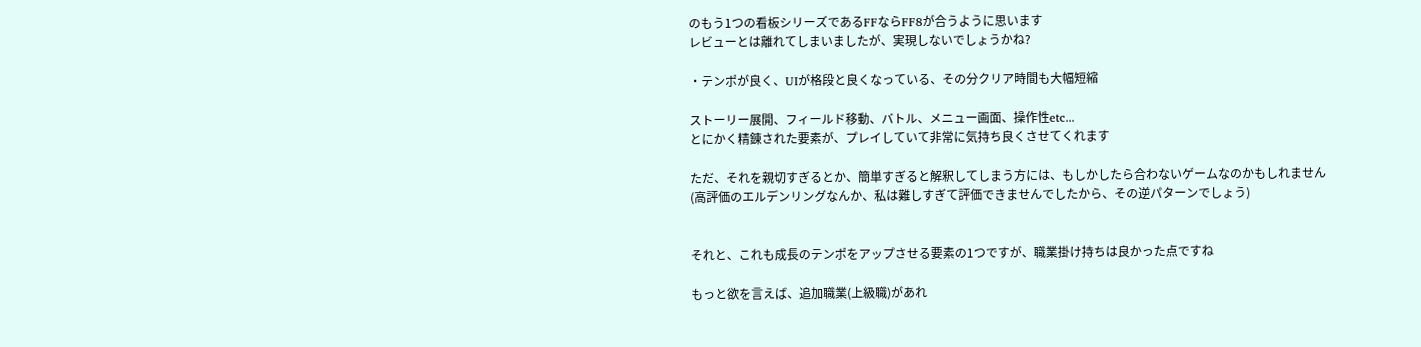のもう1つの看板シリーズであるFFならFF8が合うように思います
レビューとは離れてしまいましたが、実現しないでしょうかね?

・テンポが良く、UIが格段と良くなっている、その分クリア時間も大幅短縮

ストーリー展開、フィールド移動、バトル、メニュー画面、操作性etc...
とにかく精錬された要素が、プレイしていて非常に気持ち良くさせてくれます

ただ、それを親切すぎるとか、簡単すぎると解釈してしまう方には、もしかしたら合わないゲームなのかもしれません
(高評価のエルデンリングなんか、私は難しすぎて評価できませんでしたから、その逆パターンでしょう)


それと、これも成長のテンポをアップさせる要素の1つですが、職業掛け持ちは良かった点ですね

もっと欲を言えば、追加職業(上級職)があれ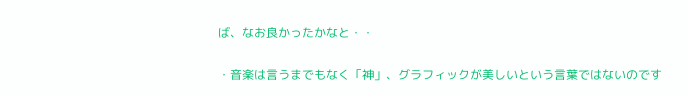ば、なお良かったかなと・・

・音楽は言うまでもなく「神」、グラフィックが美しいという言葉ではないのです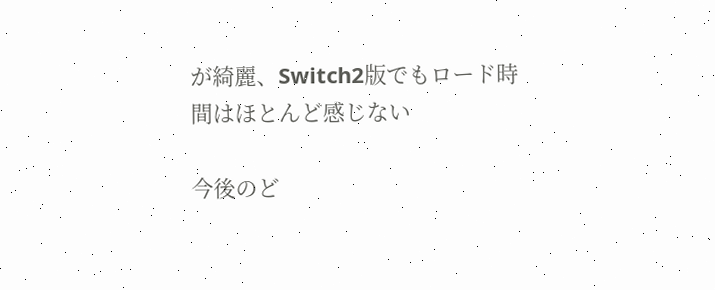が綺麗、Switch2版でもロード時間はほとんど感じない

今後のど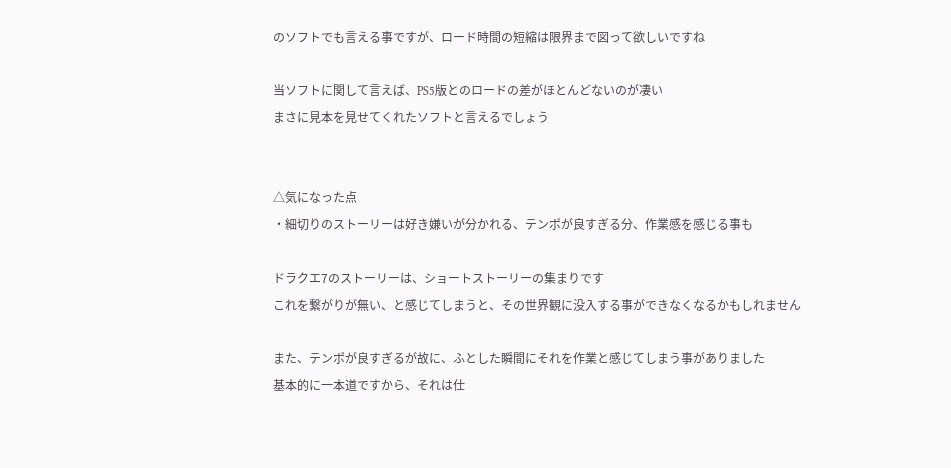のソフトでも言える事ですが、ロード時間の短縮は限界まで図って欲しいですね

当ソフトに関して言えば、PS5版とのロードの差がほとんどないのが凄い
まさに見本を見せてくれたソフトと言えるでしょう


△気になった点
・細切りのストーリーは好き嫌いが分かれる、テンポが良すぎる分、作業感を感じる事も

ドラクエ7のストーリーは、ショートストーリーの集まりです
これを繋がりが無い、と感じてしまうと、その世界観に没入する事ができなくなるかもしれません

また、テンポが良すぎるが故に、ふとした瞬間にそれを作業と感じてしまう事がありました
基本的に一本道ですから、それは仕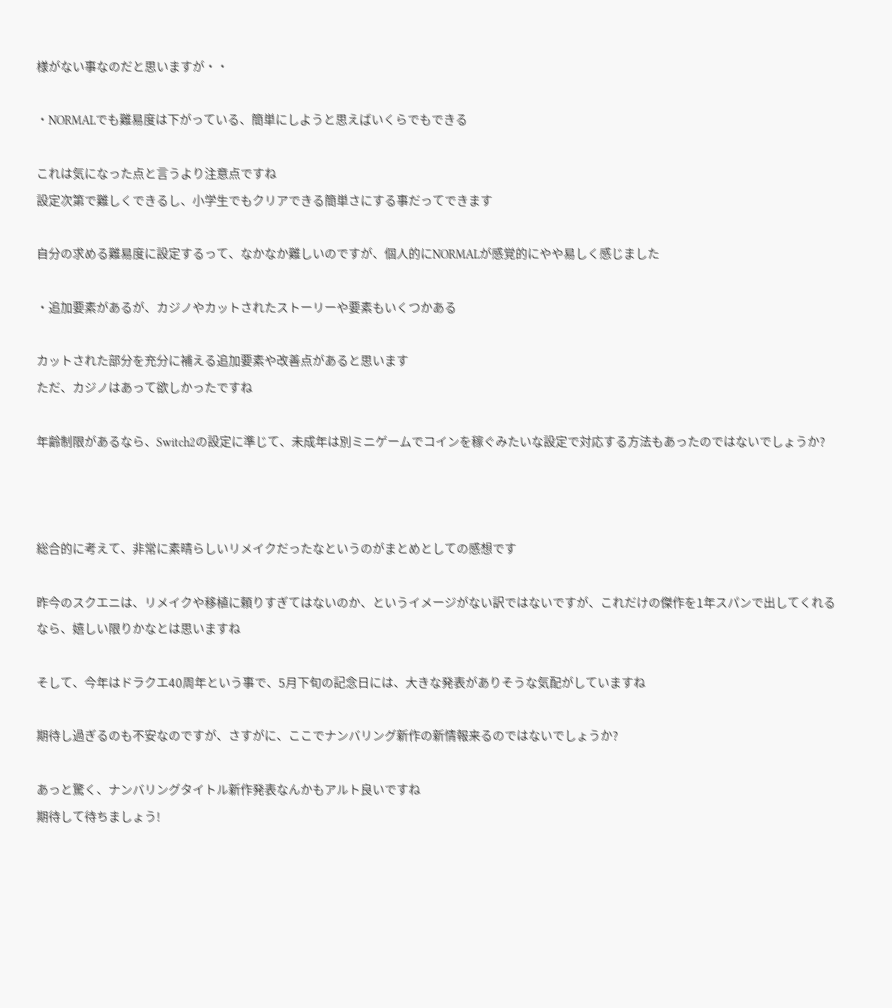様がない事なのだと思いますが・・

・NORMALでも難易度は下がっている、簡単にしようと思えばいくらでもできる

これは気になった点と言うより注意点ですね
設定次第で難しくできるし、小学生でもクリアできる簡単さにする事だってできます

自分の求める難易度に設定するって、なかなか難しいのですが、個人的にNORMALが感覚的にやや易しく感じました

・追加要素があるが、カジノやカットされたストーリーや要素もいくつかある

カットされた部分を充分に補える追加要素や改善点があると思います
ただ、カジノはあって欲しかったですね

年齢制限があるなら、Switch2の設定に準じて、未成年は別ミニゲームでコインを稼ぐみたいな設定で対応する方法もあったのではないでしょうか?



総合的に考えて、非常に素晴らしいリメイクだったなというのがまとめとしての感想です

昨今のスクエニは、リメイクや移植に頼りすぎてはないのか、というイメージがない訳ではないですが、これだけの傑作を1年スパンで出してくれるなら、嬉しい限りかなとは思いますね

そして、今年はドラクエ40周年という事で、5月下旬の記念日には、大きな発表がありそうな気配がしていますね

期待し過ぎるのも不安なのですが、さすがに、ここでナンバリング新作の新情報来るのではないでしょうか?

あっと驚く、ナンバリングタイトル新作発表なんかもアルト良いですね
期待して待ちましょう!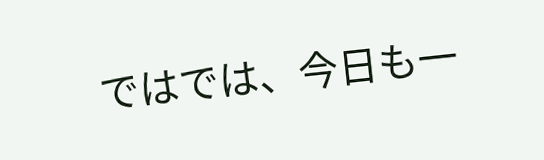ではでは、今日も一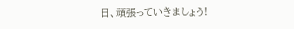日、頑張っていきましょう!